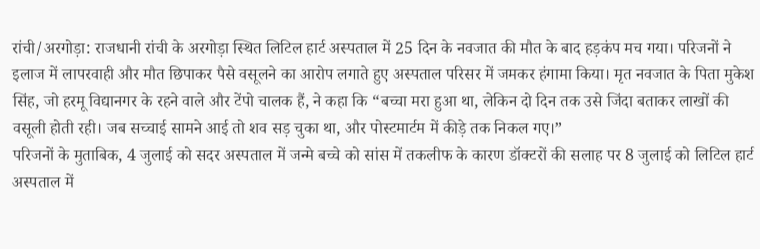रांची/अरगोड़ा: राजधानी रांची के अरगोड़ा स्थित लिटिल हार्ट अस्पताल में 25 दिन के नवजात की मौत के बाद हड़कंप मच गया। परिजनों ने इलाज में लापरवाही और मौत छिपाकर पैसे वसूलने का आरोप लगाते हुए अस्पताल परिसर में जमकर हंगामा किया। मृत नवजात के पिता मुकेश सिंह, जो हरमू विद्यानगर के रहने वाले और टेंपो चालक हैं, ने कहा कि “बच्चा मरा हुआ था, लेकिन दो दिन तक उसे जिंदा बताकर लाखों की वसूली होती रही। जब सच्चाई सामने आई तो शव सड़ चुका था, और पोस्टमार्टम में कीड़े तक निकल गए।”
परिजनों के मुताबिक, 4 जुलाई को सदर अस्पताल में जन्मे बच्चे को सांस में तकलीफ के कारण डॉक्टरों की सलाह पर 8 जुलाई को लिटिल हार्ट अस्पताल में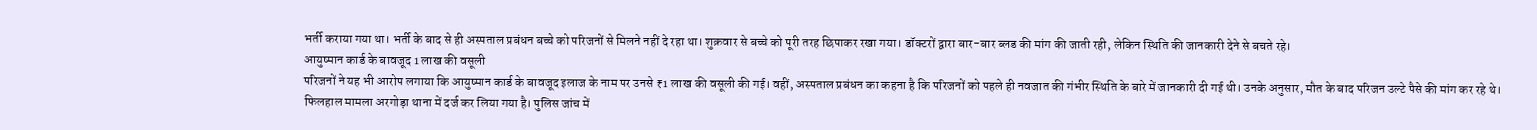भर्ती कराया गया था। भर्ती के बाद से ही अस्पताल प्रबंधन बच्चे को परिजनों से मिलने नहीं दे रहा था। शुक्रवार से बच्चे को पूरी तरह छिपाकर रखा गया। डॉक्टरों द्वारा बार-बार ब्लड की मांग की जाती रही, लेकिन स्थिति की जानकारी देने से बचते रहे।
आयुष्मान कार्ड के बावजूद 1 लाख की वसूली
परिजनों ने यह भी आरोप लगाया कि आयुष्मान कार्ड के बावजूद इलाज के नाम पर उनसे ₹1 लाख की वसूली की गई। वहीं, अस्पताल प्रबंधन का कहना है कि परिजनों को पहले ही नवजात की गंभीर स्थिति के बारे में जानकारी दी गई थी। उनके अनुसार, मौत के बाद परिजन उल्टे पैसे की मांग कर रहे थे।
फिलहाल मामला अरगोड़ा थाना में दर्ज कर लिया गया है। पुलिस जांच में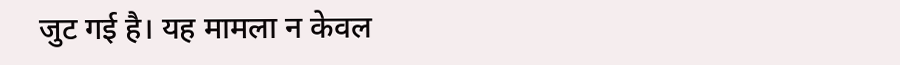जुट गई है। यह मामला न केवल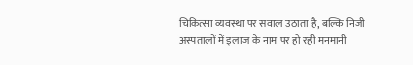चिकित्सा व्यवस्था पर सवाल उठाता है, बल्कि निजी अस्पतालों में इलाज के नाम पर हो रही मनमानी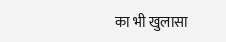का भी खुलासा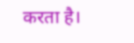करता है।